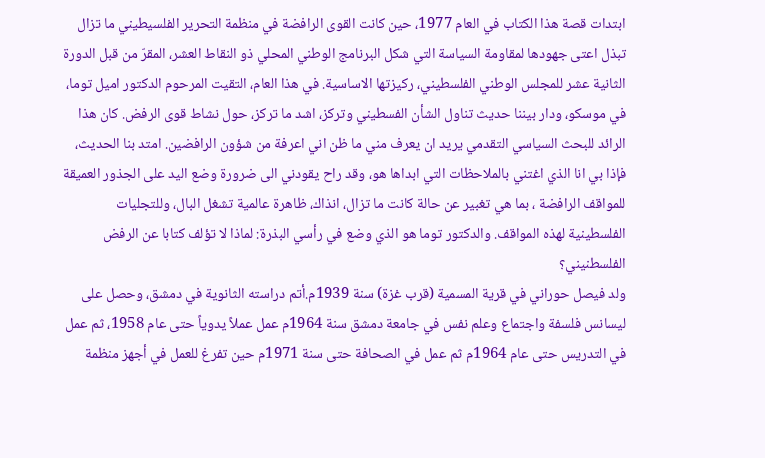ابتدات قصة هذا الكتاب في العام 1977، حين كانت القوى الرافضة في منظمة التحرير الفلسيطيني ما تزال تبذل اعتى جهودها لمقاومة السياسة التي شكل البرنامج الوطني المحلي ذو النقاط العشر، المقرّ من قبل الدورة الثانية عشر للمجلس الوطني الفلسطيني، ركيزتها الاساسية. في هذا العام، التقيت المرحوم الدكتور اميل توما، في موسكو، ودار بيننا حديث تناول الشأن الفسطيني وتركز، اشد ما تركز، حول نشاط قوى الرفض. كان هذا الرائد للبحث السياسي التقدمي يريد ان يعرف مني ما ظن اني اعرفة من شؤون الرافضين. امتد بنا الحديث، فإذا بي انا الذي اغتني بالملاحظات التي ابداها هو، وقد راح يقودني الى ضرورة وضع اليد على الجذور العميقة للمواقف الرافضة ، بما هي تغبير عن حالة كانت ما تزال، انذاك، ظاهرة عالمية تشغل البال، وللتجليات الفلسطينية لهذه المواقف. والدكتور توما هو الذي وضع في رأسي البذرة: لماذا لا تؤلف كتابا عن الرفض الفلسطنيني؟
ولد فيصل حوراني في قرية المسمية (قرب غزة) سنة 1939م.أتم دراسته الثانوية في دمشق، وحصل على ليسانس فلسفة واجتماع وعلم نفس في جامعة دمشق سنة 1964م عمل عملاً يدوياً حتى عام 1958، ثم عمل في التدريس حتى عام 1964م ثم عمل في الصحافة حتى سنة 1971م حين تفرغ للعمل في أجهز منظمة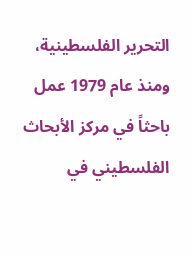التحرير الفلسطينية، ومنذ عام 1979 عمل باحثاً في مركز الأبحاث الفلسطيني في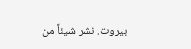بيروت. نشر شيئاً من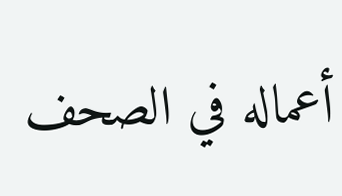أعماله في الصحف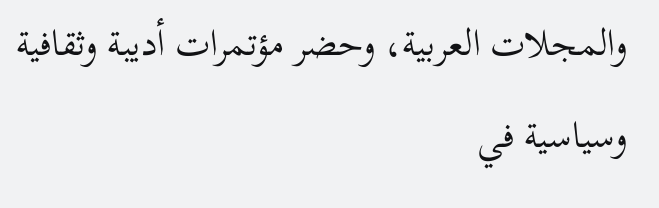والمجلات العربية، وحضر مؤتمرات أديبة وثقافية وسياسية في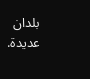بلدان عديدة.